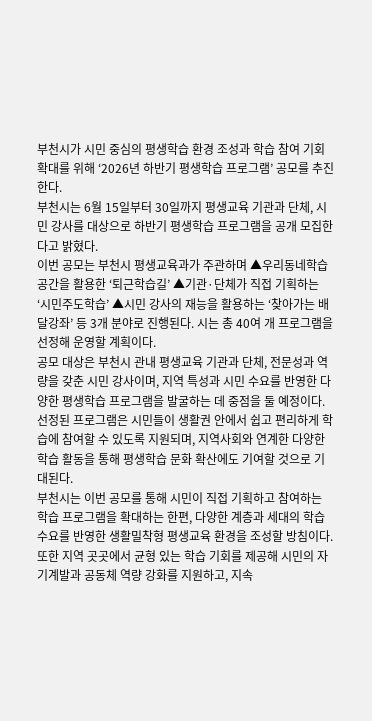부천시가 시민 중심의 평생학습 환경 조성과 학습 참여 기회 확대를 위해 ‘2026년 하반기 평생학습 프로그램’ 공모를 추진한다.
부천시는 6월 15일부터 30일까지 평생교육 기관과 단체, 시민 강사를 대상으로 하반기 평생학습 프로그램을 공개 모집한다고 밝혔다.
이번 공모는 부천시 평생교육과가 주관하며 ▲우리동네학습공간을 활용한 ‘퇴근학습길’ ▲기관·단체가 직접 기획하는 ‘시민주도학습’ ▲시민 강사의 재능을 활용하는 ‘찾아가는 배달강좌’ 등 3개 분야로 진행된다. 시는 총 40여 개 프로그램을 선정해 운영할 계획이다.
공모 대상은 부천시 관내 평생교육 기관과 단체, 전문성과 역량을 갖춘 시민 강사이며, 지역 특성과 시민 수요를 반영한 다양한 평생학습 프로그램을 발굴하는 데 중점을 둘 예정이다.
선정된 프로그램은 시민들이 생활권 안에서 쉽고 편리하게 학습에 참여할 수 있도록 지원되며, 지역사회와 연계한 다양한 학습 활동을 통해 평생학습 문화 확산에도 기여할 것으로 기대된다.
부천시는 이번 공모를 통해 시민이 직접 기획하고 참여하는 학습 프로그램을 확대하는 한편, 다양한 계층과 세대의 학습 수요를 반영한 생활밀착형 평생교육 환경을 조성할 방침이다.
또한 지역 곳곳에서 균형 있는 학습 기회를 제공해 시민의 자기계발과 공동체 역량 강화를 지원하고, 지속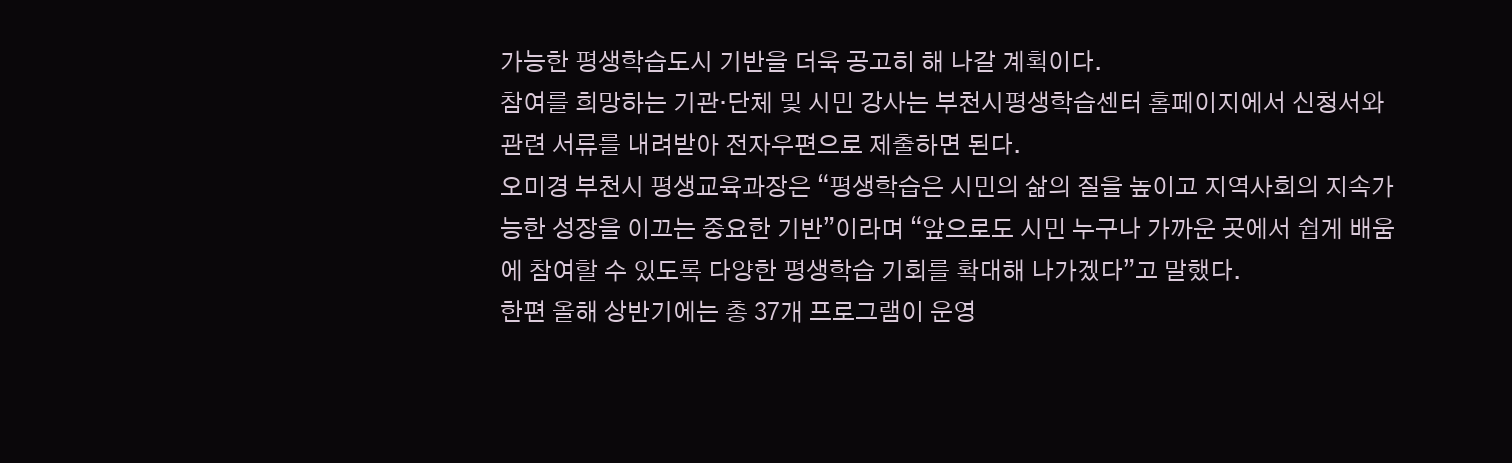가능한 평생학습도시 기반을 더욱 공고히 해 나갈 계획이다.
참여를 희망하는 기관·단체 및 시민 강사는 부천시평생학습센터 홈페이지에서 신청서와 관련 서류를 내려받아 전자우편으로 제출하면 된다.
오미경 부천시 평생교육과장은 “평생학습은 시민의 삶의 질을 높이고 지역사회의 지속가능한 성장을 이끄는 중요한 기반”이라며 “앞으로도 시민 누구나 가까운 곳에서 쉽게 배움에 참여할 수 있도록 다양한 평생학습 기회를 확대해 나가겠다”고 말했다.
한편 올해 상반기에는 총 37개 프로그램이 운영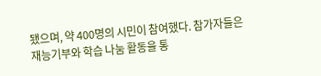됐으며, 약 400명의 시민이 참여했다. 참가자들은 재능기부와 학습 나눔 활동을 통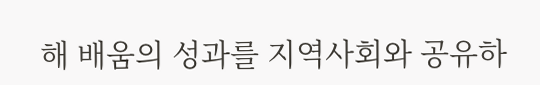해 배움의 성과를 지역사회와 공유하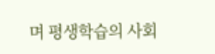며 평생학습의 사회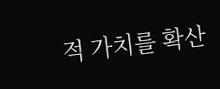적 가치를 확산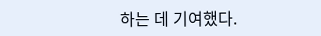하는 데 기여했다.